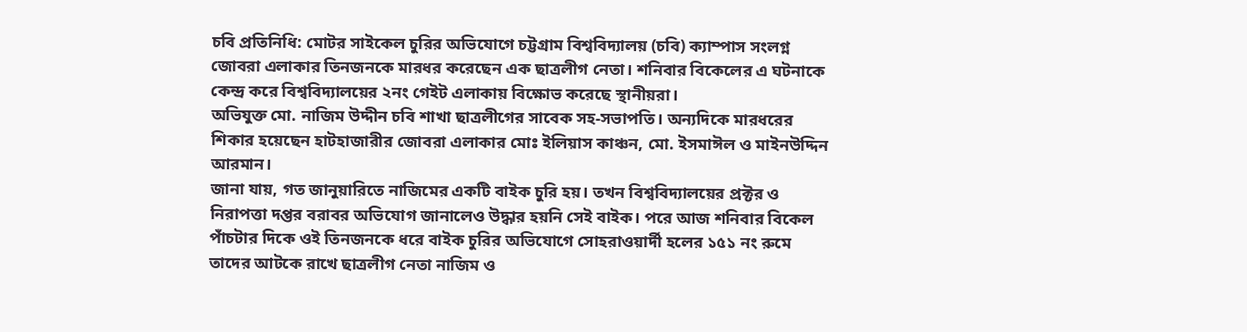চবি প্রতিনিধি: মোটর সাইকেল চুরির অভিযোগে চট্টগ্রাম বিশ্ববিদ্যালয় (চবি) ক্যাম্পাস সংলগ্ন জোবরা এলাকার তিনজনকে মারধর করেছেন এক ছাত্রলীগ নেতা। শনিবার বিকেলের এ ঘটনাকে কেন্দ্র করে বিশ্ববিদ্যালয়ের ২নং গেইট এলাকায় বিক্ষোভ করেছে স্থানীয়রা।
অভিযুক্ত মো. নাজিম উদ্দীন চবি শাখা ছাত্রলীগের সাবেক সহ-সভাপতি। অন্যদিকে মারধরের শিকার হয়েছেন হাটহাজারীর জোবরা এলাকার মোঃ ইলিয়াস কাঞ্চন, মো. ইসমাঈল ও মাইনউদ্দিন আরমান।
জানা যায়, গত জানুয়ারিতে নাজিমের একটি বাইক চুরি হয়। তখন বিশ্ববিদ্যালয়ের প্রক্টর ও নিরাপত্তা দপ্তর বরাবর অভিযোগ জানালেও উদ্ধার হয়নি সেই বাইক। পরে আজ শনিবার বিকেল পাঁচটার দিকে ওই তিনজনকে ধরে বাইক চুরির অভিযোগে সোহরাওয়ার্দী হলের ১৫১ নং রুমে তাদের আটকে রাখে ছাত্রলীগ নেতা নাজিম ও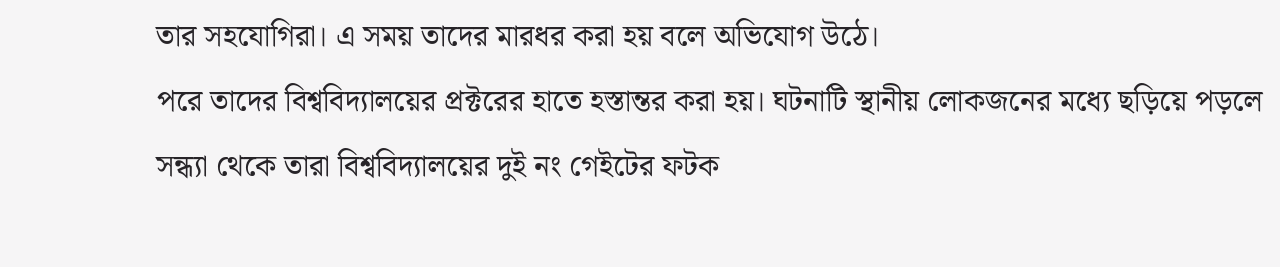তার সহযোগিরা। এ সময় তাদের মারধর করা হয় বলে অভিযোগ উঠে।
পরে তাদের বিশ্ববিদ্যালয়ের প্রক্টরের হাতে হস্তান্তর করা হয়। ঘটনাটি স্থানীয় লোকজনের মধ্যে ছড়িয়ে পড়লে সন্ধ্যা থেকে তারা বিশ্ববিদ্যালয়ের দুই নং গেইটের ফটক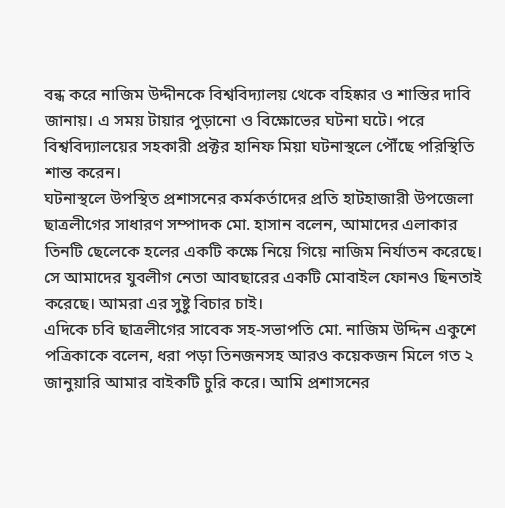বন্ধ করে নাজিম উদ্দীনকে বিশ্ববিদ্যালয় থেকে বহিষ্কার ও শাস্তির দাবি জানায়। এ সময় টায়ার পুড়ানো ও বিক্ষোভের ঘটনা ঘটে। পরে বিশ্ববিদ্যালয়ের সহকারী প্রক্টর হানিফ মিয়া ঘটনাস্থলে পৌঁছে পরিস্থিতি শান্ত করেন।
ঘটনাস্থলে উপস্থিত প্রশাসনের কর্মকর্তাদের প্রতি হাটহাজারী উপজেলা ছাত্রলীগের সাধারণ সম্পাদক মো. হাসান বলেন, আমাদের এলাকার তিনটি ছেলেকে হলের একটি কক্ষে নিয়ে গিয়ে নাজিম নির্যাতন করেছে। সে আমাদের যুবলীগ নেতা আবছারের একটি মোবাইল ফোনও ছিনতাই করেছে। আমরা এর সুষ্টু বিচার চাই।
এদিকে চবি ছাত্রলীগের সাবেক সহ-সভাপতি মো. নাজিম উদ্দিন একুশে পত্রিকাকে বলেন, ধরা পড়া তিনজনসহ আরও কয়েকজন মিলে গত ২ জানুয়ারি আমার বাইকটি চুরি করে। আমি প্রশাসনের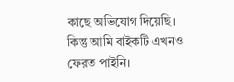কাছে অভিযোগ দিয়েছি। কিন্তু আমি বাইকটি এখনও ফেরত পাইনি।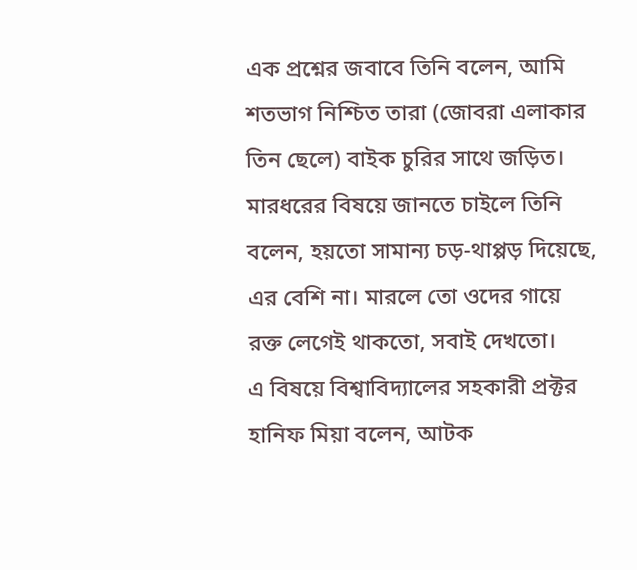এক প্রশ্নের জবাবে তিনি বলেন, আমি শতভাগ নিশ্চিত তারা (জোবরা এলাকার তিন ছেলে) বাইক চুরির সাথে জড়িত।
মারধরের বিষয়ে জানতে চাইলে তিনি বলেন, হয়তো সামান্য চড়-থাপ্পড় দিয়েছে, এর বেশি না। মারলে তো ওদের গায়ে রক্ত লেগেই থাকতো, সবাই দেখতো।
এ বিষয়ে বিশ্বাবিদ্যালের সহকারী প্রক্টর হানিফ মিয়া বলেন, আটক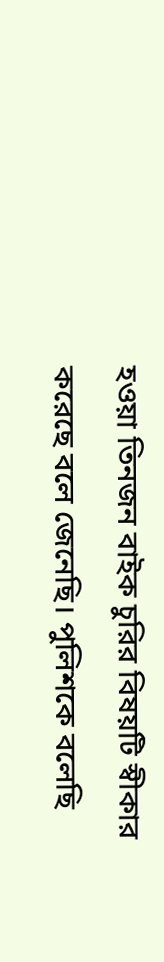হওয়া তিনজন বাইক চুরির বিষয়টি স্বীকার করেছে বলে জেনেছি। পুলিশকে বলেছি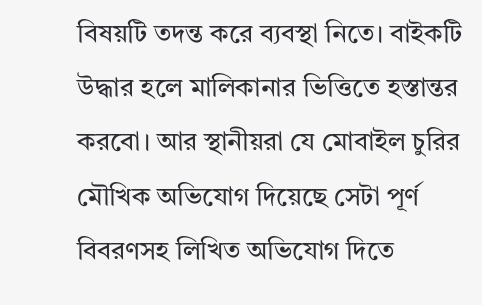বিষয়টি তদন্ত করে ব্যবস্থা নিতে। বাইকটি উদ্ধার হলে মালিকানার ভিত্তিতে হস্তান্তর করবো। আর স্থানীয়রা যে মোবাইল চুরির মৌখিক অভিযোগ দিয়েছে সেটা পূর্ণ বিবরণসহ লিখিত অভিযোগ দিতে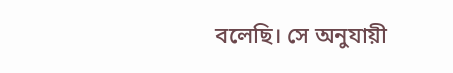বলেছি। সে অনুযায়ী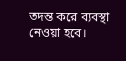তদন্ত করে ব্যবস্থা নেওয়া হবে।